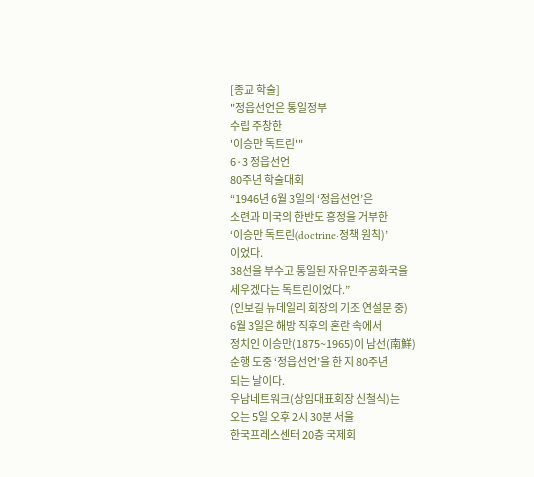[종교 학술]
"정읍선언은 통일정부
수립 주창한
'이승만 독트린'"
6·3 정읍선언
80주년 학술대회
“1946년 6월 3일의 ‘정읍선언’은
소련과 미국의 한반도 흥정을 거부한
‘이승만 독트린(doctrine·정책 원칙)’
이었다.
38선을 부수고 통일된 자유민주공화국을
세우겠다는 독트린이었다.”
(인보길 뉴데일리 회장의 기조 연설문 중)
6월 3일은 해방 직후의 혼란 속에서
정치인 이승만(1875~1965)이 남선(南鮮)
순행 도중 ‘정읍선언’을 한 지 80주년
되는 날이다.
우남네트워크(상임대표회장 신철식)는
오는 5일 오후 2시 30분 서울
한국프레스센터 20층 국제회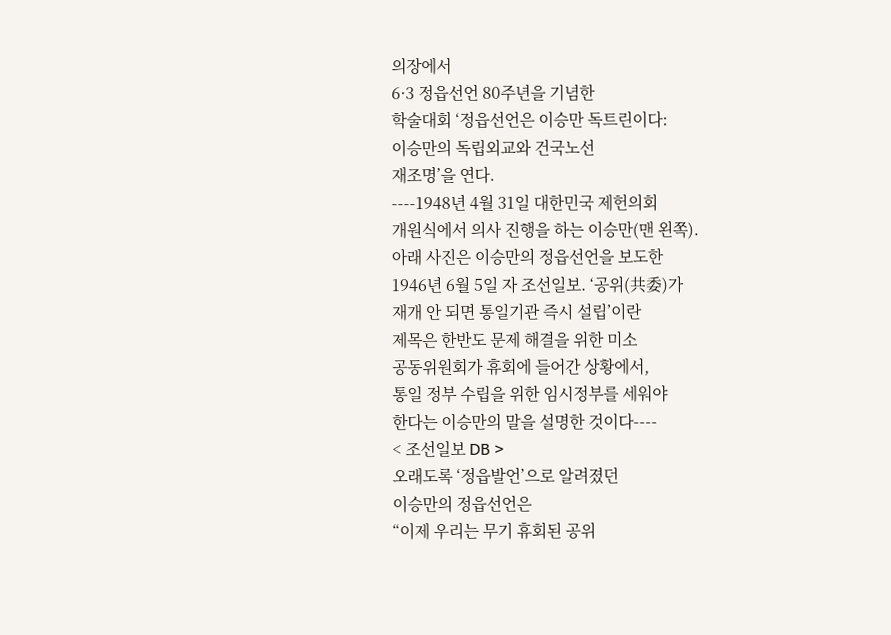의장에서
6·3 정읍선언 80주년을 기념한
학술대회 ‘정읍선언은 이승만 독트린이다:
이승만의 독립외교와 건국노선
재조명’을 연다.
----1948년 4월 31일 대한민국 제헌의회
개원식에서 의사 진행을 하는 이승만(맨 왼쪽).
아래 사진은 이승만의 정읍선언을 보도한
1946년 6월 5일 자 조선일보. ‘공위(共委)가
재개 안 되면 통일기관 즉시 설립’이란
제목은 한반도 문제 해결을 위한 미소
공동위원회가 휴회에 들어간 상황에서,
통일 정부 수립을 위한 임시정부를 세워야
한다는 이승만의 말을 설명한 것이다----
< 조선일보 DB >
오래도록 ‘정읍발언’으로 알려졌던
이승만의 정읍선언은
“이제 우리는 무기 휴회된 공위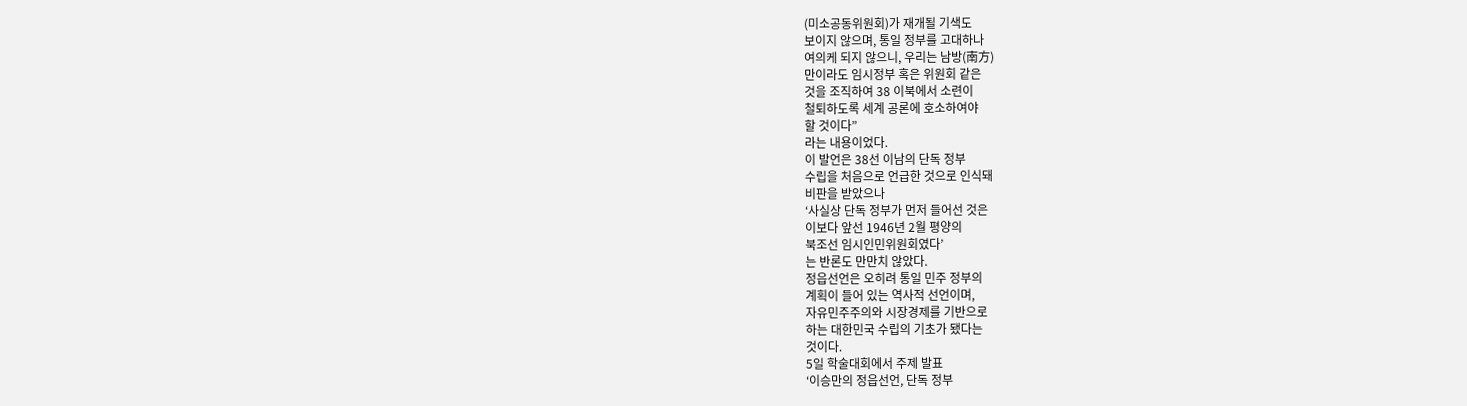(미소공동위원회)가 재개될 기색도
보이지 않으며, 통일 정부를 고대하나
여의케 되지 않으니, 우리는 남방(南方)
만이라도 임시정부 혹은 위원회 같은
것을 조직하여 38 이북에서 소련이
철퇴하도록 세계 공론에 호소하여야
할 것이다”
라는 내용이었다.
이 발언은 38선 이남의 단독 정부
수립을 처음으로 언급한 것으로 인식돼
비판을 받았으나
‘사실상 단독 정부가 먼저 들어선 것은
이보다 앞선 1946년 2월 평양의
북조선 임시인민위원회였다’
는 반론도 만만치 않았다.
정읍선언은 오히려 통일 민주 정부의
계획이 들어 있는 역사적 선언이며,
자유민주주의와 시장경제를 기반으로
하는 대한민국 수립의 기초가 됐다는
것이다.
5일 학술대회에서 주제 발표
‘이승만의 정읍선언, 단독 정부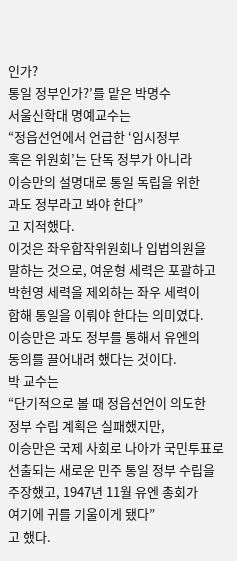인가?
통일 정부인가?’를 맡은 박명수
서울신학대 명예교수는
“정읍선언에서 언급한 ‘임시정부
혹은 위원회’는 단독 정부가 아니라
이승만의 설명대로 통일 독립을 위한
과도 정부라고 봐야 한다”
고 지적했다.
이것은 좌우합작위원회나 입법의원을
말하는 것으로, 여운형 세력은 포괄하고
박헌영 세력을 제외하는 좌우 세력이
합해 통일을 이뤄야 한다는 의미였다.
이승만은 과도 정부를 통해서 유엔의
동의를 끌어내려 했다는 것이다.
박 교수는
“단기적으로 볼 때 정읍선언이 의도한
정부 수립 계획은 실패했지만,
이승만은 국제 사회로 나아가 국민투표로
선출되는 새로운 민주 통일 정부 수립을
주장했고, 1947년 11월 유엔 총회가
여기에 귀를 기울이게 됐다”
고 했다.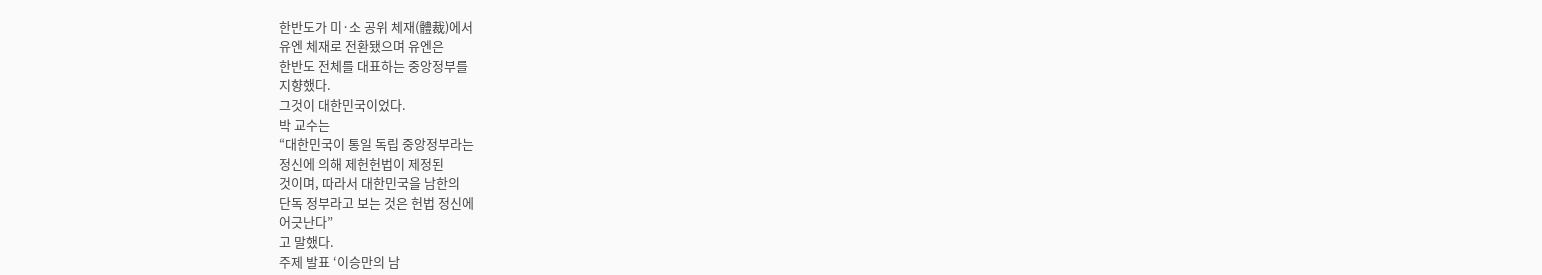한반도가 미·소 공위 체재(體裁)에서
유엔 체재로 전환됐으며 유엔은
한반도 전체를 대표하는 중앙정부를
지향했다.
그것이 대한민국이었다.
박 교수는
“대한민국이 통일 독립 중앙정부라는
정신에 의해 제헌헌법이 제정된
것이며, 따라서 대한민국을 남한의
단독 정부라고 보는 것은 헌법 정신에
어긋난다”
고 말했다.
주제 발표 ‘이승만의 남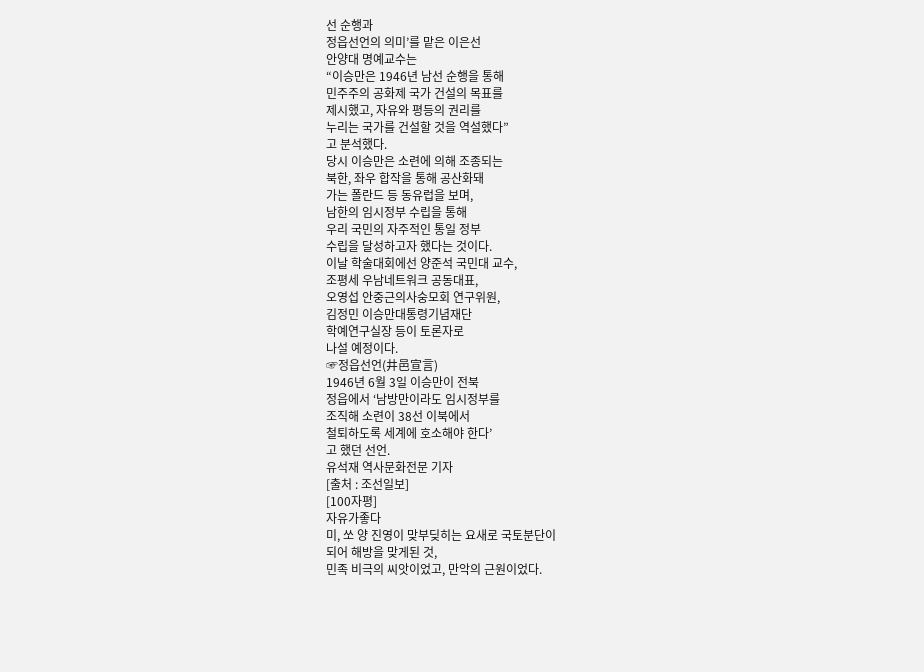선 순행과
정읍선언의 의미’를 맡은 이은선
안양대 명예교수는
“이승만은 1946년 남선 순행을 통해
민주주의 공화제 국가 건설의 목표를
제시했고, 자유와 평등의 권리를
누리는 국가를 건설할 것을 역설했다”
고 분석했다.
당시 이승만은 소련에 의해 조종되는
북한, 좌우 합작을 통해 공산화돼
가는 폴란드 등 동유럽을 보며,
남한의 임시정부 수립을 통해
우리 국민의 자주적인 통일 정부
수립을 달성하고자 했다는 것이다.
이날 학술대회에선 양준석 국민대 교수,
조평세 우남네트워크 공동대표,
오영섭 안중근의사숭모회 연구위원,
김정민 이승만대통령기념재단
학예연구실장 등이 토론자로
나설 예정이다.
☞정읍선언(井邑宣言)
1946년 6월 3일 이승만이 전북
정읍에서 ‘남방만이라도 임시정부를
조직해 소련이 38선 이북에서
철퇴하도록 세계에 호소해야 한다’
고 했던 선언.
유석재 역사문화전문 기자
[출처 : 조선일보]
[100자평]
자유가좋다
미, 쏘 양 진영이 맞부딪히는 요새로 국토분단이
되어 해방을 맞게된 것,
민족 비극의 씨앗이었고, 만악의 근원이었다.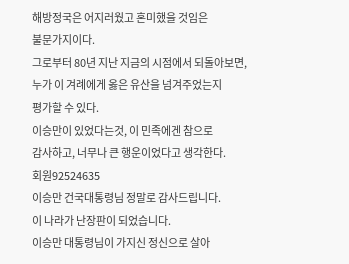해방정국은 어지러웠고 혼미했을 것임은
불문가지이다.
그로부터 80년 지난 지금의 시점에서 되돌아보면,
누가 이 겨례에게 옳은 유산을 넘겨주었는지
평가할 수 있다.
이승만이 있었다는것, 이 민족에겐 참으로
감사하고, 너무나 큰 행운이었다고 생각한다.
회원92524635
이승만 건국대통령님 정말로 감사드립니다.
이 나라가 난장판이 되었습니다.
이승만 대통령님이 가지신 정신으로 살아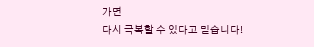가면
다시 극복할 수 있다고 믿습니다!